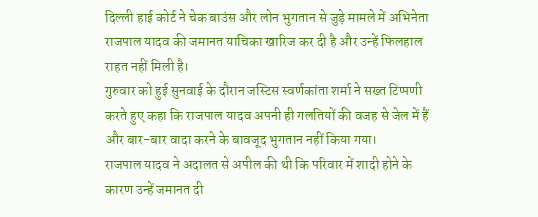दिल्ली हाई कोर्ट ने चेक बाउंस और लोन भुगतान से जुड़े मामले में अभिनेता राजपाल यादव की जमानत याचिका खारिज कर दी है और उन्हें फिलहाल राहत नहीं मिली है।
गुरुवार को हुई सुनवाई के दौरान जस्टिस स्वर्णकांता शर्मा ने सख्त टिप्पणी करते हुए कहा कि राजपाल यादव अपनी ही गलतियों की वजह से जेल में हैं और बार-बार वादा करने के बावजूद भुगतान नहीं किया गया।
राजपाल यादव ने अदालत से अपील की थी कि परिवार में शादी होने के कारण उन्हें जमानत दी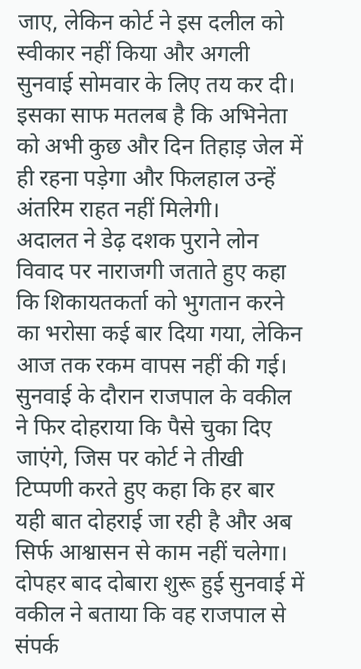जाए, लेकिन कोर्ट ने इस दलील को स्वीकार नहीं किया और अगली सुनवाई सोमवार के लिए तय कर दी।
इसका साफ मतलब है कि अभिनेता को अभी कुछ और दिन तिहाड़ जेल में ही रहना पड़ेगा और फिलहाल उन्हें अंतरिम राहत नहीं मिलेगी।
अदालत ने डेढ़ दशक पुराने लोन विवाद पर नाराजगी जताते हुए कहा कि शिकायतकर्ता को भुगतान करने का भरोसा कई बार दिया गया, लेकिन आज तक रकम वापस नहीं की गई।
सुनवाई के दौरान राजपाल के वकील ने फिर दोहराया कि पैसे चुका दिए जाएंगे, जिस पर कोर्ट ने तीखी टिप्पणी करते हुए कहा कि हर बार यही बात दोहराई जा रही है और अब सिर्फ आश्वासन से काम नहीं चलेगा।
दोपहर बाद दोबारा शुरू हुई सुनवाई में वकील ने बताया कि वह राजपाल से संपर्क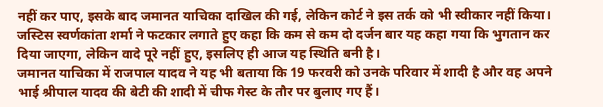नहीं कर पाए, इसके बाद जमानत याचिका दाखिल की गई, लेकिन कोर्ट ने इस तर्क को भी स्वीकार नहीं किया।
जस्टिस स्वर्णकांता शर्मा ने फटकार लगाते हुए कहा कि कम से कम दो दर्जन बार यह कहा गया कि भुगतान कर दिया जाएगा, लेकिन वादे पूरे नहीं हुए, इसलिए ही आज यह स्थिति बनी है।
जमानत याचिका में राजपाल यादव ने यह भी बताया कि 19 फरवरी को उनके परिवार में शादी है और वह अपने भाई श्रीपाल यादव की बेटी की शादी में चीफ गेस्ट के तौर पर बुलाए गए हैं।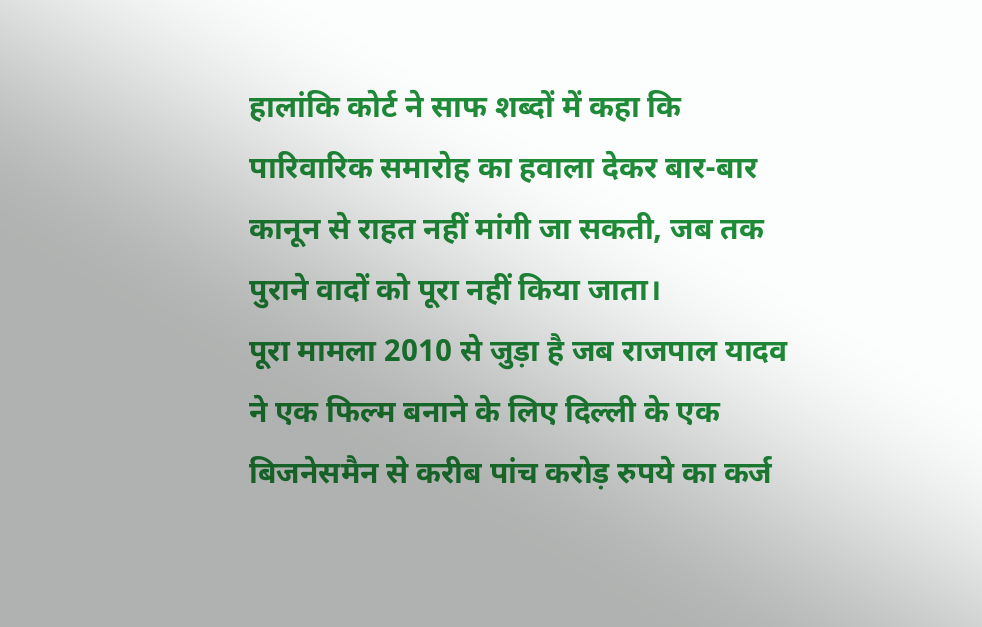हालांकि कोर्ट ने साफ शब्दों में कहा कि पारिवारिक समारोह का हवाला देकर बार-बार कानून से राहत नहीं मांगी जा सकती, जब तक पुराने वादों को पूरा नहीं किया जाता।
पूरा मामला 2010 से जुड़ा है जब राजपाल यादव ने एक फिल्म बनाने के लिए दिल्ली के एक बिजनेसमैन से करीब पांच करोड़ रुपये का कर्ज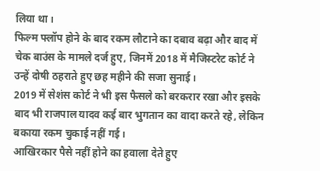लिया था।
फिल्म फ्लॉप होने के बाद रकम लौटाने का दबाव बढ़ा और बाद में चेक बाउंस के मामले दर्ज हुए, जिनमें 2018 में मैजिस्टरेट कोर्ट ने उन्हें दोषी ठहराते हुए छह महीने की सजा सुनाई।
2019 में सेशंस कोर्ट ने भी इस फैसले को बरकरार रखा और इसके बाद भी राजपाल यादव कई बार भुगतान का वादा करते रहे, लेकिन बकाया रकम चुकाई नहीं गई।
आखिरकार पैसे नहीं होने का हवाला देते हुए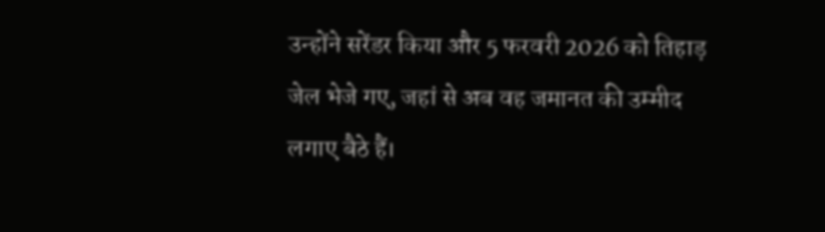उन्होंने सरेंडर किया और 5 फरवरी 2026 को तिहाड़ जेल भेजे गए, जहां से अब वह जमानत की उम्मीद लगाए बैठे हैं।